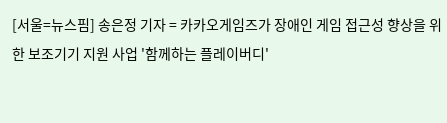[서울=뉴스핌] 송은정 기자 = 카카오게임즈가 장애인 게임 접근성 향상을 위한 보조기기 지원 사업 '함께하는 플레이버디'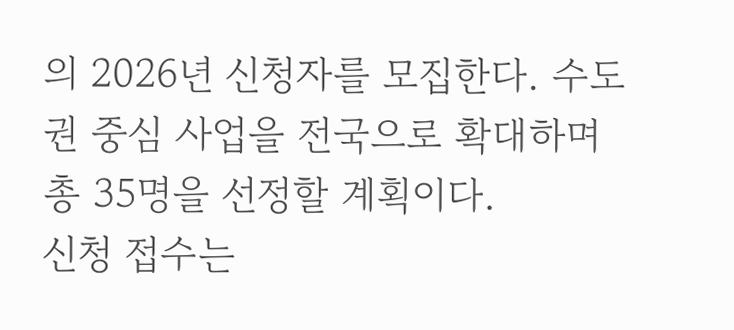의 2026년 신청자를 모집한다. 수도권 중심 사업을 전국으로 확대하며 총 35명을 선정할 계획이다.
신청 접수는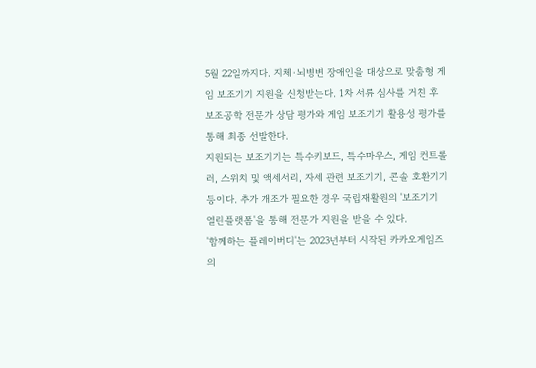5월 22일까지다. 지체·뇌병변 장애인을 대상으로 맞춤형 게임 보조기기 지원을 신청받는다. 1차 서류 심사를 거친 후 보조공학 전문가 상담 평가와 게임 보조기기 활용성 평가를 통해 최종 선발한다.
지원되는 보조기기는 특수키보드, 특수마우스, 게임 컨트롤러, 스위치 및 액세서리, 자세 관련 보조기기, 콘솔 호환기기 등이다. 추가 개조가 필요한 경우 국립재활원의 '보조기기 열린플랫폼'을 통해 전문가 지원을 받을 수 있다.
'함께하는 플레이버디'는 2023년부터 시작된 카카오게임즈의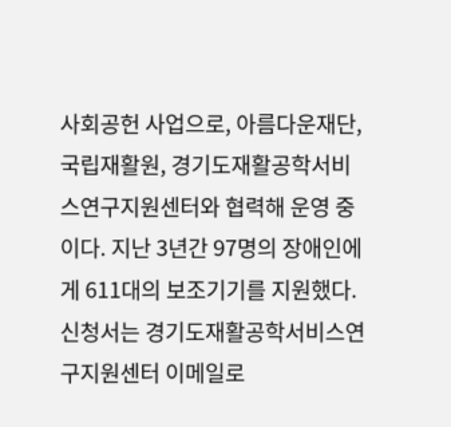사회공헌 사업으로, 아름다운재단, 국립재활원, 경기도재활공학서비스연구지원센터와 협력해 운영 중이다. 지난 3년간 97명의 장애인에게 611대의 보조기기를 지원했다.
신청서는 경기도재활공학서비스연구지원센터 이메일로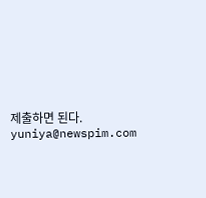제출하면 된다.
yuniya@newspim.com